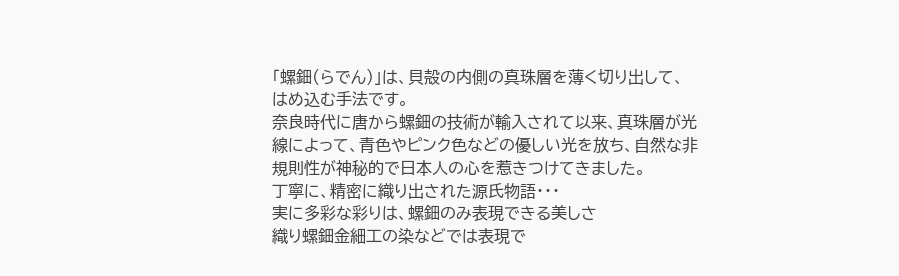「螺鈿(らでん)」は、貝殻の内側の真珠層を薄く切り出して、はめ込む手法です。
奈良時代に唐から螺鈿の技術が輸入されて以来、真珠層が光線によって、青色やピンク色などの優しい光を放ち、自然な非規則性が神秘的で日本人の心を惹きつけてきました。
丁寧に、精密に織り出された源氏物語・・・
実に多彩な彩りは、螺鈿のみ表現できる美しさ
織り螺鈿金細工の染などでは表現で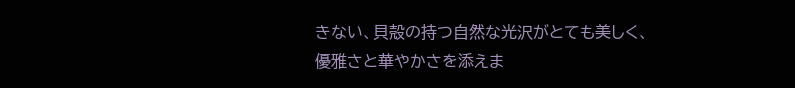きない、貝殻の持つ自然な光沢がとても美しく、優雅さと華やかさを添えま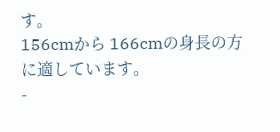す。
156cmから 166cmの身長の方に適しています。
-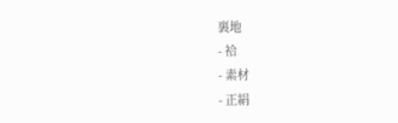裏地
- 袷
- 素材
- 正絹